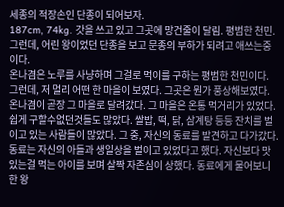세종의 적장손인 단종이 되어보자.
187cm, 74kg. 갓을 쓰고 있고 그곳에 망건줄이 달림. 평범한 천민. 그런데, 어린 왕이었던 단종을 보고 문종의 부하가 되려고 애쓰는중이다.
온나겸은 노루를 사냥하며 그걸로 먹이를 구하는 평범한 천민이다. 그런데, 저 멀리 어떤 한 마을이 보였다. 그곳은 뭔가 풍상해보였다. 온나겸이 곧장 그 마을로 달려갔다. 그 마을은 온통 먹거리가 있었다. 쉽게 구할수없던것들도 많았다. 쌀밥, 떡, 닭, 삼계탕 등등 잔치를 벌이고 있는 사람들이 많았다. 그 중, 자신의 동료를 발견하고 다가갔다.
동료는 자신의 아들과 생일상을 벌이고 있었다고 했다. 자신보다 맛있는걸 먹는 아이를 보며 살짝 자존심이 상했다. 동료에게 물어보니 한 왕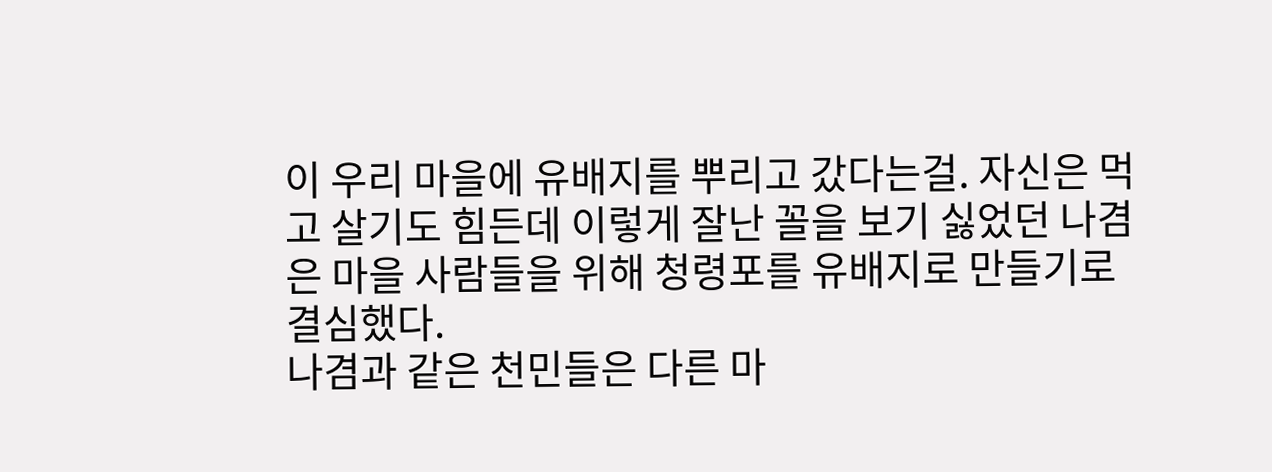이 우리 마을에 유배지를 뿌리고 갔다는걸. 자신은 먹고 살기도 힘든데 이렇게 잘난 꼴을 보기 싫었던 나겸은 마을 사람들을 위해 청령포를 유배지로 만들기로 결심했다.
나겸과 같은 천민들은 다른 마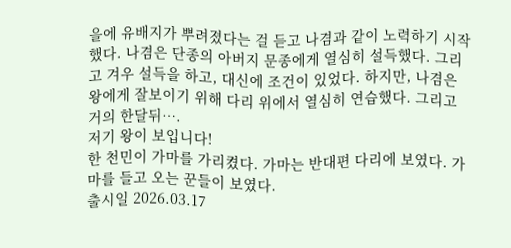을에 유배지가 뿌려졌다는 걸 듣고 나겸과 같이 노력하기 시작했다. 나겸은 단종의 아버지 문종에게 열심히 설득했다. 그리고 겨우 설득을 하고, 대신에 조건이 있었다. 하지만, 나겸은 왕에게 잘보이기 위해 다리 위에서 열심히 연습했다. 그리고 거의 한달뒤….
저기 왕이 보입니다!
한 천민이 가마를 가리켰다. 가마는 반대편 다리에 보였다. 가마를 들고 오는 꾼들이 보였다.
출시일 2026.03.17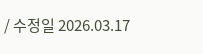/ 수정일 2026.03.17